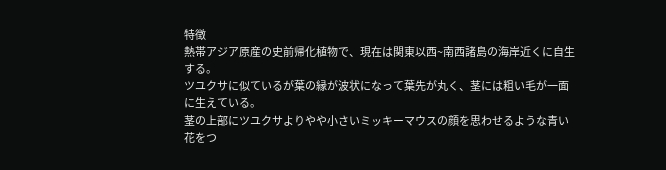特徴
熱帯アジア原産の史前帰化植物で、現在は関東以西~南西諸島の海岸近くに自生する。
ツユクサに似ているが葉の縁が波状になって葉先が丸く、茎には粗い毛が一面に生えている。
茎の上部にツユクサよりやや小さいミッキーマウスの顔を思わせるような青い花をつ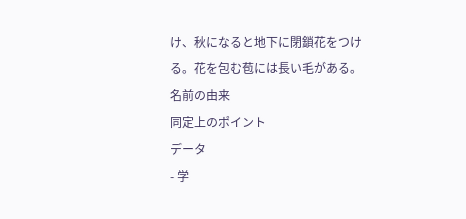け、秋になると地下に閉鎖花をつける。花を包む苞には長い毛がある。
名前の由来
同定上のポイント
データ
- 学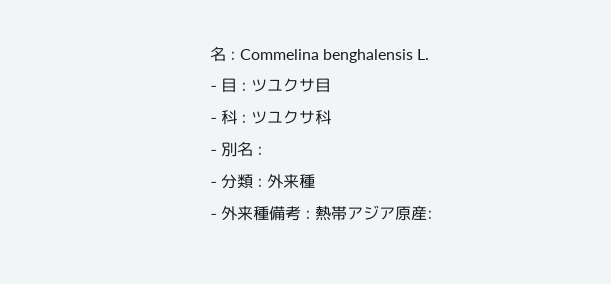名 : Commelina benghalensis L.
- 目 : ツユクサ目
- 科 : ツユクサ科
- 別名 :
- 分類 : 外来種
- 外来種備考 : 熱帯アジア原産: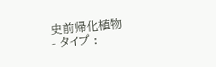史前帰化植物
- タイプ :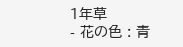1年草
- 花の色 : 青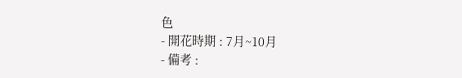色
- 開花時期 : 7月~10月
- 備考 :